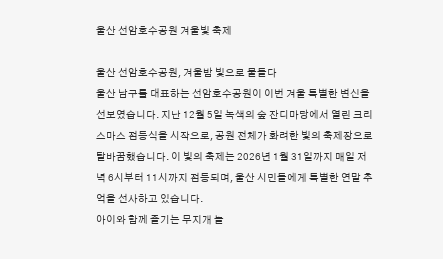울산 선암호수공원 겨울빛 축제

울산 선암호수공원, 겨울밤 빛으로 물들다
울산 남구를 대표하는 선암호수공원이 이번 겨울 특별한 변신을 선보였습니다. 지난 12월 5일 녹색의 숲 잔디마당에서 열린 크리스마스 점등식을 시작으로, 공원 전체가 화려한 빛의 축제장으로 탈바꿈했습니다. 이 빛의 축제는 2026년 1월 31일까지 매일 저녁 6시부터 11시까지 점등되며, 울산 시민들에게 특별한 연말 추억을 선사하고 있습니다.
아이와 함께 즐기는 무지개 놀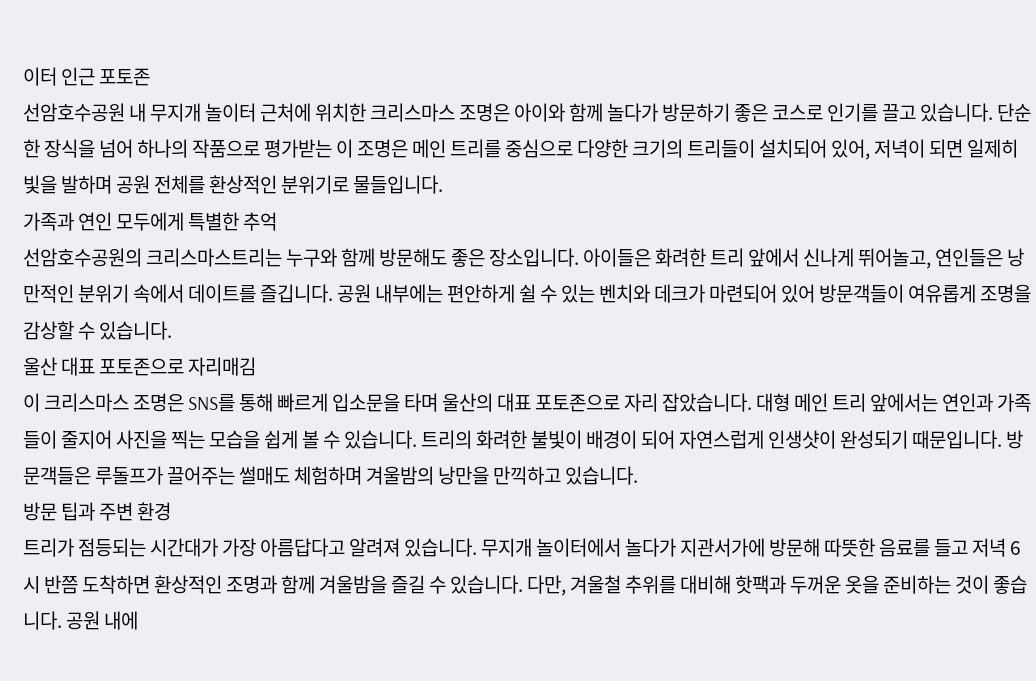이터 인근 포토존
선암호수공원 내 무지개 놀이터 근처에 위치한 크리스마스 조명은 아이와 함께 놀다가 방문하기 좋은 코스로 인기를 끌고 있습니다. 단순한 장식을 넘어 하나의 작품으로 평가받는 이 조명은 메인 트리를 중심으로 다양한 크기의 트리들이 설치되어 있어, 저녁이 되면 일제히 빛을 발하며 공원 전체를 환상적인 분위기로 물들입니다.
가족과 연인 모두에게 특별한 추억
선암호수공원의 크리스마스트리는 누구와 함께 방문해도 좋은 장소입니다. 아이들은 화려한 트리 앞에서 신나게 뛰어놀고, 연인들은 낭만적인 분위기 속에서 데이트를 즐깁니다. 공원 내부에는 편안하게 쉴 수 있는 벤치와 데크가 마련되어 있어 방문객들이 여유롭게 조명을 감상할 수 있습니다.
울산 대표 포토존으로 자리매김
이 크리스마스 조명은 SNS를 통해 빠르게 입소문을 타며 울산의 대표 포토존으로 자리 잡았습니다. 대형 메인 트리 앞에서는 연인과 가족들이 줄지어 사진을 찍는 모습을 쉽게 볼 수 있습니다. 트리의 화려한 불빛이 배경이 되어 자연스럽게 인생샷이 완성되기 때문입니다. 방문객들은 루돌프가 끌어주는 썰매도 체험하며 겨울밤의 낭만을 만끽하고 있습니다.
방문 팁과 주변 환경
트리가 점등되는 시간대가 가장 아름답다고 알려져 있습니다. 무지개 놀이터에서 놀다가 지관서가에 방문해 따뜻한 음료를 들고 저녁 6시 반쯤 도착하면 환상적인 조명과 함께 겨울밤을 즐길 수 있습니다. 다만, 겨울철 추위를 대비해 핫팩과 두꺼운 옷을 준비하는 것이 좋습니다. 공원 내에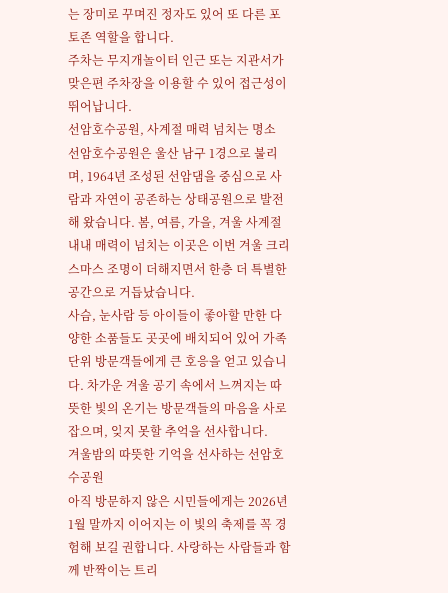는 장미로 꾸며진 정자도 있어 또 다른 포토존 역할을 합니다.
주차는 무지개놀이터 인근 또는 지관서가 맞은편 주차장을 이용할 수 있어 접근성이 뛰어납니다.
선암호수공원, 사계절 매력 넘치는 명소
선암호수공원은 울산 남구 1경으로 불리며, 1964년 조성된 선암댐을 중심으로 사람과 자연이 공존하는 상태공원으로 발전해 왔습니다. 봄, 여름, 가을, 겨울 사계절 내내 매력이 넘치는 이곳은 이번 겨울 크리스마스 조명이 더해지면서 한층 더 특별한 공간으로 거듭났습니다.
사슴, 눈사람 등 아이들이 좋아할 만한 다양한 소품들도 곳곳에 배치되어 있어 가족 단위 방문객들에게 큰 호응을 얻고 있습니다. 차가운 겨울 공기 속에서 느껴지는 따뜻한 빛의 온기는 방문객들의 마음을 사로잡으며, 잊지 못할 추억을 선사합니다.
겨울밤의 따뜻한 기억을 선사하는 선암호수공원
아직 방문하지 않은 시민들에게는 2026년 1월 말까지 이어지는 이 빛의 축제를 꼭 경험해 보길 권합니다. 사랑하는 사람들과 함께 반짝이는 트리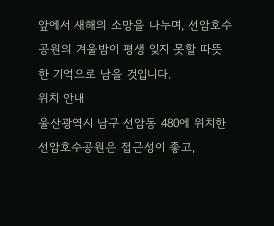앞에서 새해의 소망을 나누며, 선암호수공원의 겨울밤이 평생 잊지 못할 따뜻한 기억으로 남을 것입니다.
위치 안내
울산광역시 남구 선암동 480에 위치한 선암호수공원은 접근성이 좋고,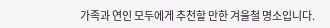가족과 연인 모두에게 추천할 만한 겨울철 명소입니다.